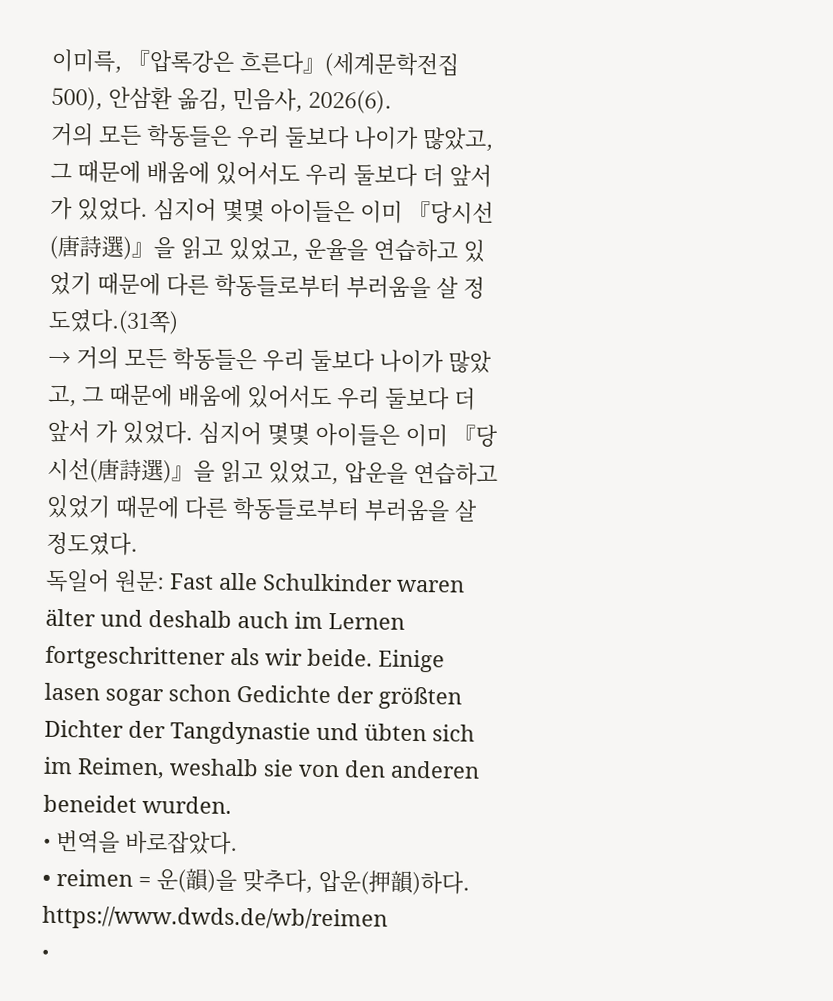이미륵, 『압록강은 흐른다』(세계문학전집 500), 안삼환 옮김, 민음사, 2026(6).
거의 모든 학동들은 우리 둘보다 나이가 많았고, 그 때문에 배움에 있어서도 우리 둘보다 더 앞서 가 있었다. 심지어 몇몇 아이들은 이미 『당시선(唐詩選)』을 읽고 있었고, 운율을 연습하고 있었기 때문에 다른 학동들로부터 부러움을 살 정도였다.(31쪽)
→ 거의 모든 학동들은 우리 둘보다 나이가 많았고, 그 때문에 배움에 있어서도 우리 둘보다 더 앞서 가 있었다. 심지어 몇몇 아이들은 이미 『당시선(唐詩選)』을 읽고 있었고, 압운을 연습하고 있었기 때문에 다른 학동들로부터 부러움을 살 정도였다.
독일어 원문: Fast alle Schulkinder waren älter und deshalb auch im Lernen fortgeschrittener als wir beide. Einige lasen sogar schon Gedichte der größten Dichter der Tangdynastie und übten sich im Reimen, weshalb sie von den anderen beneidet wurden.
• 번역을 바로잡았다.
• reimen = 운(韻)을 맞추다, 압운(押韻)하다.
https://www.dwds.de/wb/reimen
•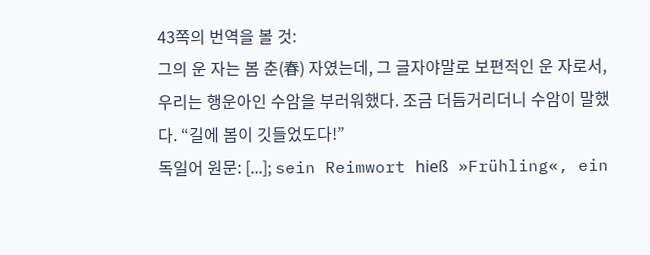43쪽의 번역을 볼 것:
그의 운 자는 봄 춘(春) 자였는데, 그 글자야말로 보편적인 운 자로서, 우리는 행운아인 수암을 부러워했다. 조금 더듬거리더니 수암이 말했다. “길에 봄이 깃들었도다!”
독일어 원문: [...]; sein Reimwort hieß »Frühling«, ein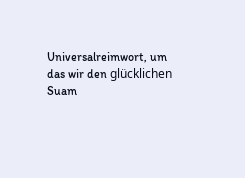Universalreimwort, um das wir den glücklichen Suam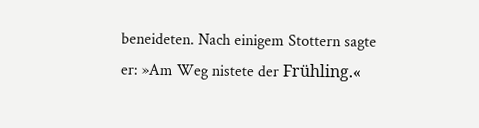beneideten. Nach einigem Stottern sagte er: »Am Weg nistete der Frühling.«